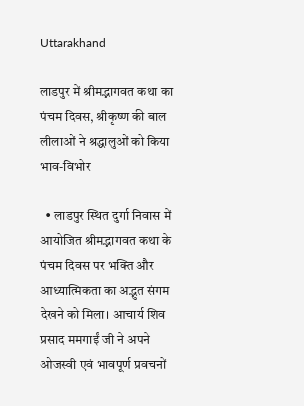Uttarakhand

लाडपुर में श्रीमद्भागवत कथा का पंचम दिवस, श्रीकृष्ण की बाल लीलाओं ने श्रद्धालुओं को किया भाव-विभोर

  • लाडपुर स्थित दुर्गा निवास में आयोजित श्रीमद्भागवत कथा के पंचम दिवस पर भक्ति और आध्यात्मिकता का अद्भुत संगम देखने को मिला। आचार्य शिव प्रसाद ममगाईं जी ने अपने ओजस्वी एवं भावपूर्ण प्रवचनों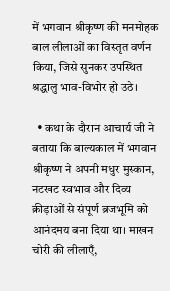में भगवान श्रीकृष्ण की मनमोहक बाल लीलाओं का विस्तृत वर्णन किया, जिसे सुनकर उपस्थित श्रद्धालु भाव-विभोर हो उठे।

  • कथा के दौरान आचार्य जी ने बताया कि बाल्यकाल में भगवान श्रीकृष्ण ने अपनी मधुर मुस्कान, नटखट स्वभाव और दिव्य क्रीड़ाओं से संपूर्ण ब्रजभूमि को आनंदमय बना दिया था। माखन चोरी की लीलाएँ,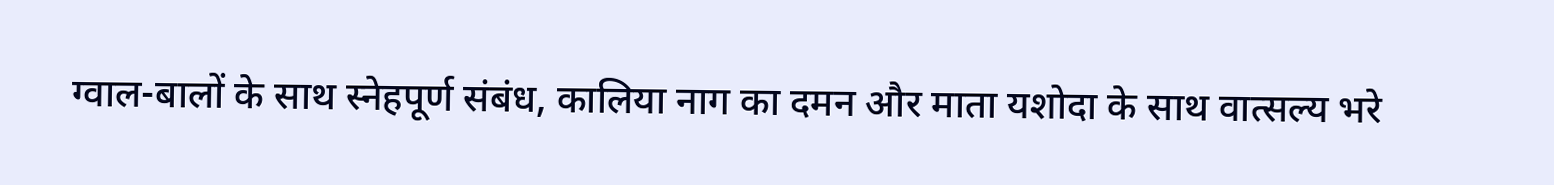ग्वाल-बालों के साथ स्नेहपूर्ण संबंध, कालिया नाग का दमन और माता यशोदा के साथ वात्सल्य भरे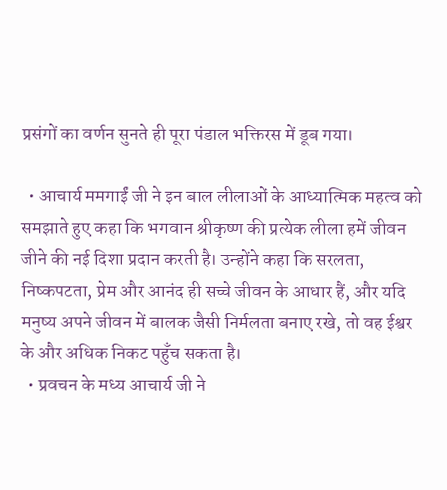प्रसंगों का वर्णन सुनते ही पूरा पंडाल भक्तिरस में डूब गया।

  • आचार्य ममगाईं जी ने इन बाल लीलाओं के आध्यात्मिक महत्व को समझाते हुए कहा कि भगवान श्रीकृष्ण की प्रत्येक लीला हमें जीवन जीने की नई दिशा प्रदान करती है। उन्होंने कहा कि सरलता, निष्कपटता, प्रेम और आनंद ही सच्चे जीवन के आधार हैं, और यदि मनुष्य अपने जीवन में बालक जैसी निर्मलता बनाए रखे, तो वह ईश्वर के और अधिक निकट पहुँच सकता है।
  • प्रवचन के मध्य आचार्य जी ने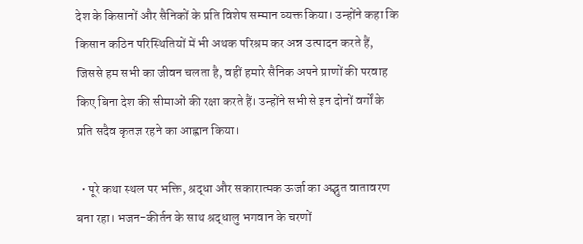देश के किसानों और सैनिकों के प्रति विशेष सम्मान व्यक्त किया। उन्होंने कहा कि किसान कठिन परिस्थितियों में भी अथक परिश्रम कर अन्न उत्पादन करते हैं, जिससे हम सभी का जीवन चलता है, वहीं हमारे सैनिक अपने प्राणों की परवाह किए बिना देश की सीमाओं की रक्षा करते हैं। उन्होंने सभी से इन दोनों वर्गों के प्रति सदैव कृतज्ञ रहने का आह्वान किया।

  • पूरे कथा स्थल पर भक्ति, श्रद्धा और सकारात्मक ऊर्जा का अद्भुत वातावरण बना रहा। भजन-कीर्तन के साथ श्रद्धालु भगवान के चरणों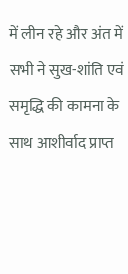में लीन रहे और अंत में सभी ने सुख-शांति एवं समृद्धि की कामना के साथ आशीर्वाद प्राप्त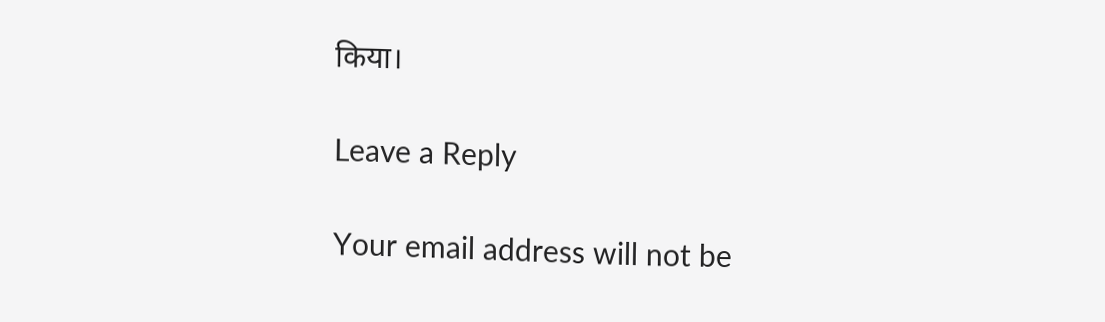किया।

Leave a Reply

Your email address will not be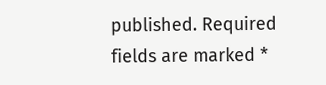published. Required fields are marked *